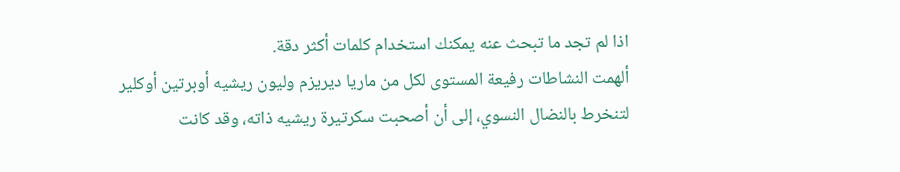اذا لم تجد ما تبحث عنه يمكنك استخدام كلمات أكثر دقة.
ألهمت النشاطات رفيعة المستوى لكل من ماريا ديريزم وليون ريشيه أوبرتين أوكلير لتنخرط بالنضال النسوي، إلى أن أصحبت سكرتيرة ريشيه ذاته، وقد كانت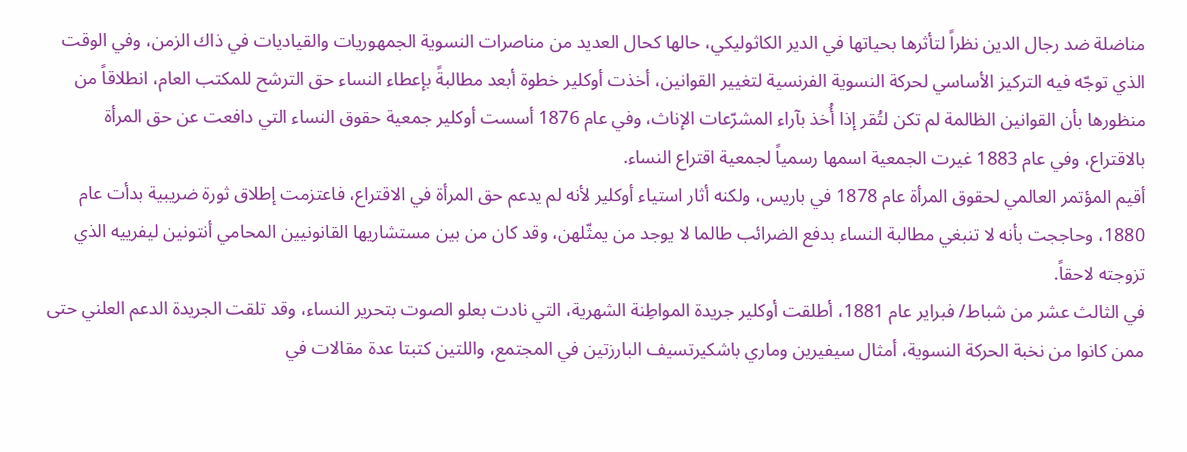مناضلة ضد رجال الدين نظراً لتأثرها بحياتها في الدير الكاثوليكي، حالها كحال العديد من مناصرات النسوية الجمهوريات والقياديات في ذاك الزمن، وفي الوقت الذي توجّه فيه التركيز الأساسي لحركة النسوية الفرنسية لتغيير القوانين، أخذت أوكلير خطوة أبعد مطالبةً بإعطاء النساء حق الترشح للمكتب العام، انطلاقاً من منظورها بأن القوانين الظالمة لم تكن لتُقر إذا أُخذ بآراء المشرّعات الإناث، وفي عام 1876 أسست أوكلير جمعية حقوق النساء التي دافعت عن حق المرأة بالاقتراع، وفي عام 1883 غيرت الجمعية اسمها رسمياً لجمعية اقتراع النساء.
أقيم المؤتمر العالمي لحقوق المرأة عام 1878 في باريس، ولكنه أثار استياء أوكلير لأنه لم يدعم حق المرأة في الاقتراع، فاعتزمت إطلاق ثورة ضريبية بدأت عام 1880، وحاججت بأنه لا تنبغي مطالبة النساء بدفع الضرائب طالما لا يوجد من يمثّلهن، وقد كان من بين مستشاريها القانونيين المحامي أنتونين ليفرييه الذي تزوجته لاحقاً.
في الثالث عشر من شباط/ فبراير عام 1881، أطلقت أوكلير جريدة المواطِنة الشهرية، التي نادت بعلو الصوت بتحرير النساء، وقد تلقت الجريدة الدعم العلني حتى ممن كانوا من نخبة الحركة النسوية، أمثال سيفيرين وماري باشكيرتسيف البارزتين في المجتمع، واللتين كتبتا عدة مقالات في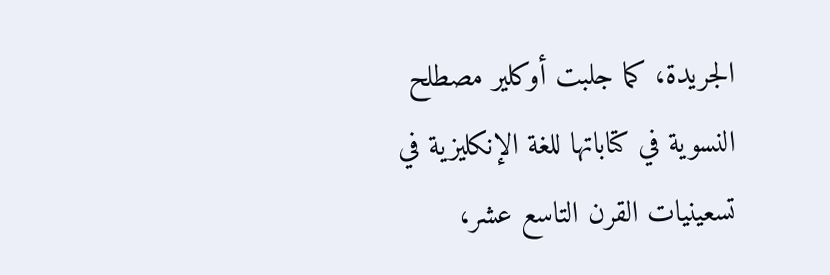الجريدة، كما جلبت أوكلير مصطلح النسوية في كتاباتها للغة الإنكليزية في تسعينيات القرن التاسع عشر،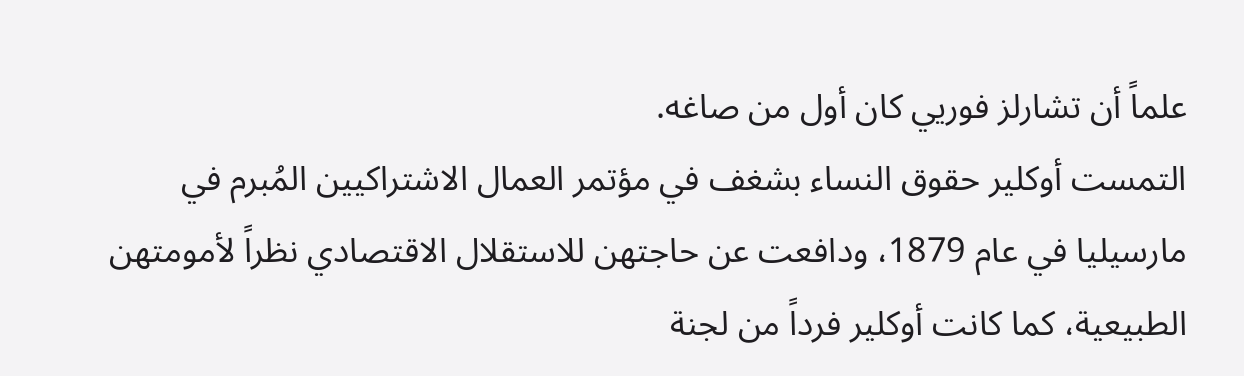علماً أن تشارلز فوريي كان أول من صاغه.
التمست أوكلير حقوق النساء بشغف في مؤتمر العمال الاشتراكيين المُبرم في مارسيليا في عام 1879، ودافعت عن حاجتهن للاستقلال الاقتصادي نظراً لأمومتهن الطبيعية، كما كانت أوكلير فرداً من لجنة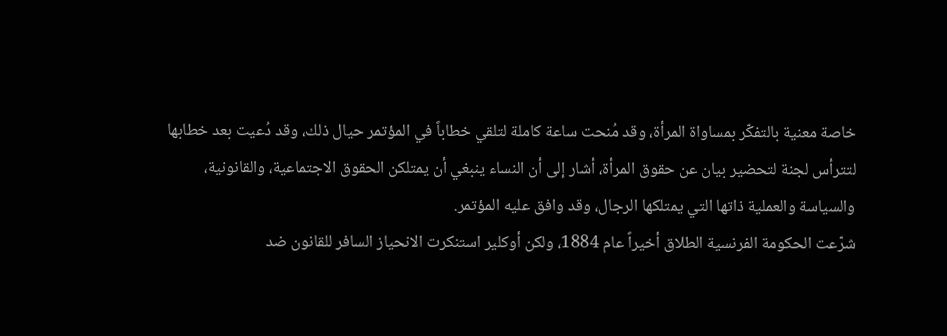خاصة معنية بالتفكّر بمساواة المرأة، وقد مُنحت ساعة كاملة لتلقي خطاباً في المؤتمر حيال ذلك، وقد دُعيت بعد خطابها لتترأس لجنة لتحضير بيان عن حقوق المرأة، أشار إلى أن النساء ينبغي أن يمتلكن الحقوق الاجتماعية، والقانونية، والسياسة والعملية ذاتها التي يمتلكها الرجال، وقد وافق عليه المؤتمر.
شرّعت الحكومة الفرنسية الطلاق أخيراً عام 1884، ولكن أوكلير استنكرت الانحياز السافر للقانون ضد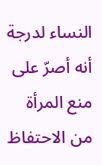النساء لدرجة أنه أصرّ على منع المرأة من الاحتفاظ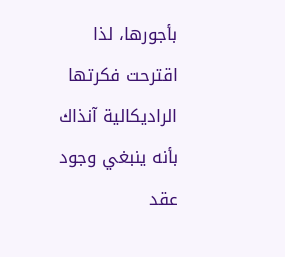بأجورها، لذا اقترحت فكرتها الراديكالية آنذاك بأنه ينبغي وجود عقد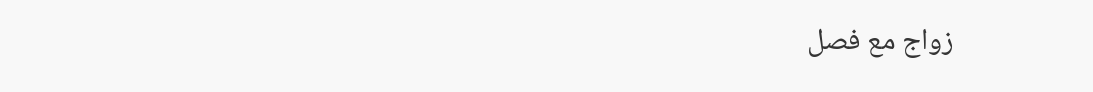زواج مع فصل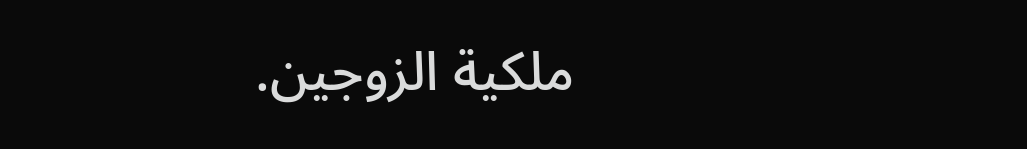ملكية الزوجين.